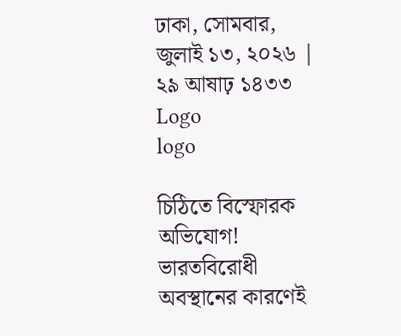ঢাকা, সোমবার, জুলাই ১৩, ২০২৬ | ২৯ আষাঢ় ১৪৩৩
Logo
logo

চিঠিতে বিস্ফোরক অভিযোগ! ভারতবিরোধী অবস্থানের কারণেই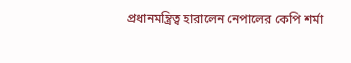প্রধানমন্ত্রিত্ব হারালেন নেপালের কেপি শর্মা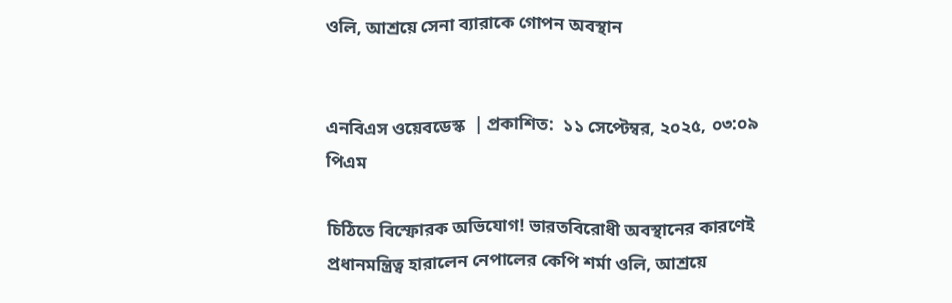ওলি, আশ্রয়ে সেনা ব্যারাকে গোপন অবস্থান


এনবিএস ওয়েবডেস্ক  | প্রকাশিত:  ১১ সেপ্টেম্বর, ২০২৫, ০৩:০৯ পিএম

চিঠিতে বিস্ফোরক অভিযোগ! ভারতবিরোধী অবস্থানের কারণেই প্রধানমন্ত্রিত্ব হারালেন নেপালের কেপি শর্মা ওলি, আশ্রয়ে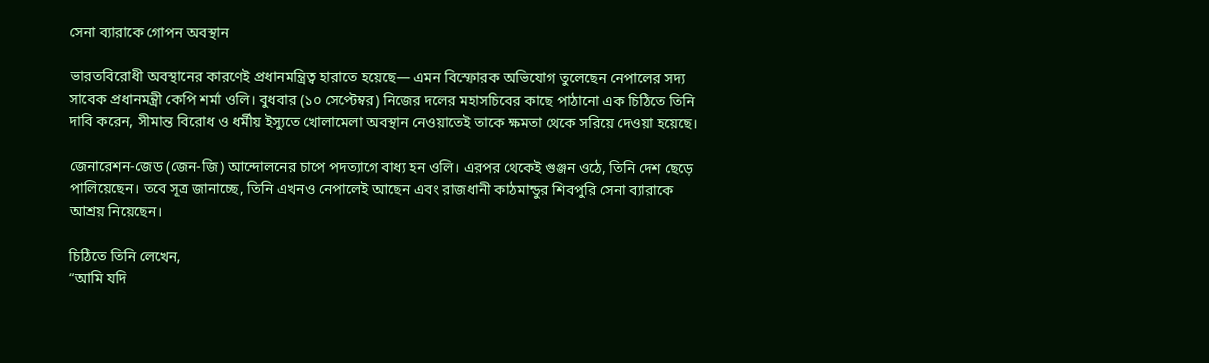সেনা ব্যারাকে গোপন অবস্থান

ভারতবিরোধী অবস্থানের কারণেই প্রধানমন্ত্রিত্ব হারাতে হয়েছে— এমন বিস্ফোরক অভিযোগ তুলেছেন নেপালের সদ্য সাবেক প্রধানমন্ত্রী কেপি শর্মা ওলি। বুধবার (১০ সেপ্টেম্বর) নিজের দলের মহাসচিবের কাছে পাঠানো এক চিঠিতে তিনি দাবি করেন, সীমান্ত বিরোধ ও ধর্মীয় ইস্যুতে খোলামেলা অবস্থান নেওয়াতেই তাকে ক্ষমতা থেকে সরিয়ে দেওয়া হয়েছে।

জেনারেশন-জেড (জেন-জি) আন্দোলনের চাপে পদত্যাগে বাধ্য হন ওলি। এরপর থেকেই গুঞ্জন ওঠে, তিনি দেশ ছেড়ে পালিয়েছেন। তবে সূত্র জানাচ্ছে, তিনি এখনও নেপালেই আছেন এবং রাজধানী কাঠমান্ডুর শিবপুরি সেনা ব্যারাকে আশ্রয় নিয়েছেন।

চিঠিতে তিনি লেখেন,
“আমি যদি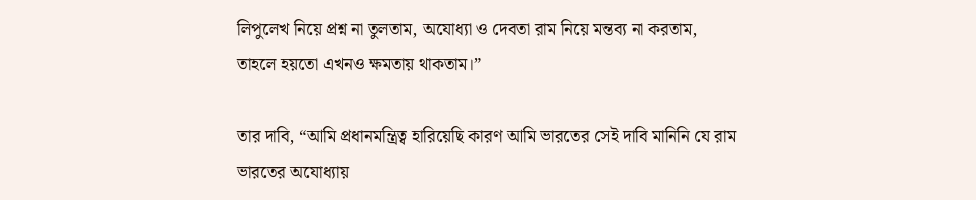লিপুলেখ নিয়ে প্রশ্ন না তুলতাম, অযোধ্যা ও দেবতা রাম নিয়ে মন্তব্য না করতাম, তাহলে হয়তো এখনও ক্ষমতায় থাকতাম।”

তার দাবি, “আমি প্রধানমন্ত্রিত্ব হারিয়েছি কারণ আমি ভারতের সেই দাবি মানিনি যে রাম ভারতের অযোধ্যায়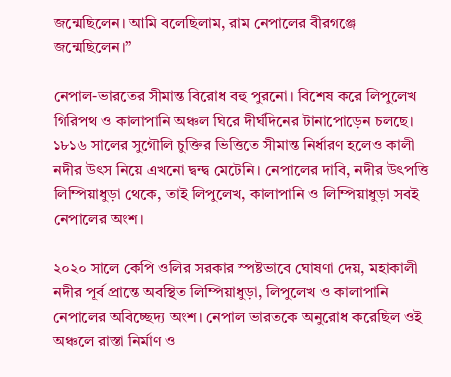জন্মেছিলেন। আমি বলেছিলাম, রাম নেপালের বীরগঞ্জে জন্মেছিলেন।”

নেপাল-ভারতের সীমান্ত বিরোধ বহু পুরনো। বিশেষ করে লিপুলেখ গিরিপথ ও কালাপানি অঞ্চল ঘিরে দীর্ঘদিনের টানাপোড়েন চলছে। ১৮১৬ সালের সুগৌলি চুক্তির ভিত্তিতে সীমান্ত নির্ধারণ হলেও কালী নদীর উৎস নিয়ে এখনো দ্বন্দ্ব মেটেনি। নেপালের দাবি, নদীর উৎপত্তি লিম্পিয়াধুড়া থেকে, তাই লিপুলেখ, কালাপানি ও লিম্পিয়াধুড়া সবই নেপালের অংশ।

২০২০ সালে কেপি ওলির সরকার স্পষ্টভাবে ঘোষণা দেয়, মহাকালী নদীর পূর্ব প্রান্তে অবস্থিত লিম্পিয়াধুড়া, লিপুলেখ ও কালাপানি নেপালের অবিচ্ছেদ্য অংশ। নেপাল ভারতকে অনুরোধ করেছিল ওই অঞ্চলে রাস্তা নির্মাণ ও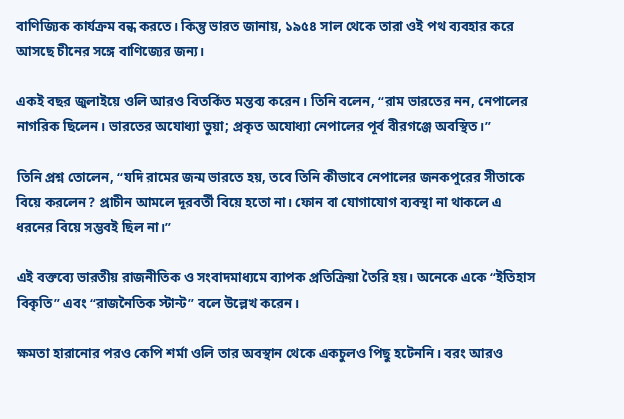বাণিজ্যিক কার্যক্রম বন্ধ করতে। কিন্তু ভারত জানায়, ১৯৫৪ সাল থেকে তারা ওই পথ ব্যবহার করে আসছে চীনের সঙ্গে বাণিজ্যের জন্য।

একই বছর জুলাইয়ে ওলি আরও বিতর্কিত মন্তব্য করেন। তিনি বলেন, “রাম ভারতের নন, নেপালের নাগরিক ছিলেন। ভারতের অযোধ্যা ভুয়া; প্রকৃত অযোধ্যা নেপালের পূর্ব বীরগঞ্জে অবস্থিত।”

তিনি প্রশ্ন তোলেন, “যদি রামের জন্ম ভারতে হয়, তবে তিনি কীভাবে নেপালের জনকপুরের সীতাকে বিয়ে করলেন? প্রাচীন আমলে দূরবর্তী বিয়ে হতো না। ফোন বা যোগাযোগ ব্যবস্থা না থাকলে এ ধরনের বিয়ে সম্ভবই ছিল না।”

এই বক্তব্যে ভারতীয় রাজনীতিক ও সংবাদমাধ্যমে ব্যাপক প্রতিক্রিয়া তৈরি হয়। অনেকে একে “ইতিহাস বিকৃতি” এবং “রাজনৈতিক স্টান্ট” বলে উল্লেখ করেন।

ক্ষমতা হারানোর পরও কেপি শর্মা ওলি তার অবস্থান থেকে একচুলও পিছু হটেননি। বরং আরও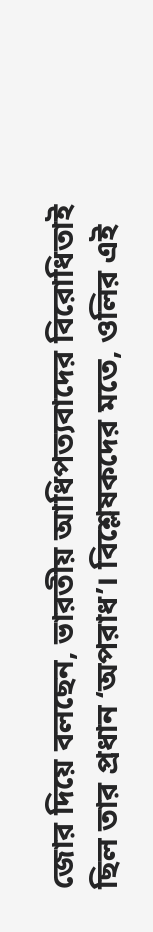জোর দিয়ে বলছেন, ভারতীয় আধিপত্যবাদের বিরোধিতাই ছিল তার প্রধান ‘অপরাধ’। বিশ্লেষকদের মতে, ওলির এই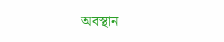অবস্থান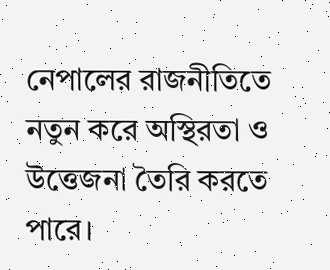নেপালের রাজনীতিতে নতুন করে অস্থিরতা ও উত্তেজনা তৈরি করতে পারে।